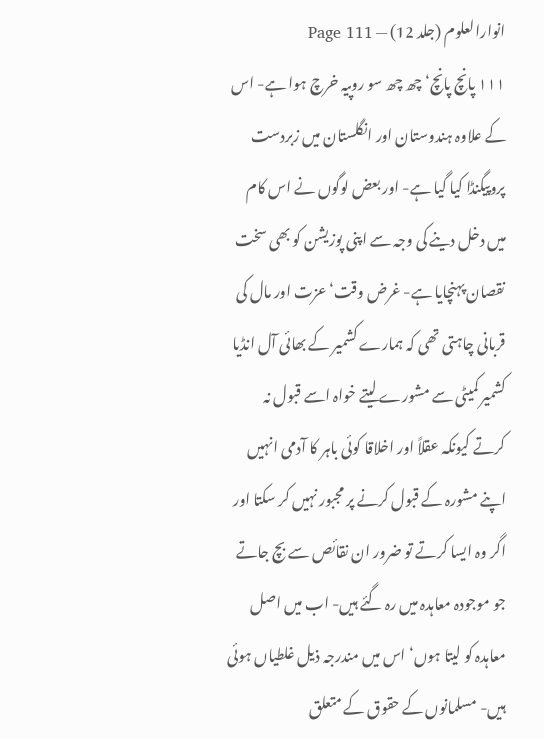انوارالعلوم (جلد 12) — Page 111
۱۱۱ پانچ پانچ‘ چھ چھ سو روپیہ خرچ ہوا ہے- اس کے علاوہ ہندوستان اور انگلستان میں زبردست پروپیگنڈا کیا گیا ہے- اور بعض لوگوں نے اس کام میں دخل دینے کی وجہ سے اپنی پوزیشن کو بھی سخت نقصان پہنچایا ہے- غرض وقت‘ عزت اور مال کی قربانی چاہتی تھی کہ ہمارے کشمیر کے بھائی آل انڈیا کشمیر کمیٹی سے مشورے لیتے خواہ اسے قبول نہ کرتے کیونکہ عقلاً اور اخلاقا کوئی باہر کا آدمی انہیں اپنے مشورہ کے قبول کرنے پر مجبور نہیں کر سکتا اور اگر وہ ایسا کرتے تو ضرور ان نقائص سے بچ جاتے جو موجودہ معاہدہ میں رہ گئے ہیں- اب میں اصل معاہدہ کو لیتا ہوں‘ اس میں مندرجہ ذیل غلطیاں ہوئی ہیں- مسلمانوں کے حقوق کے متعلق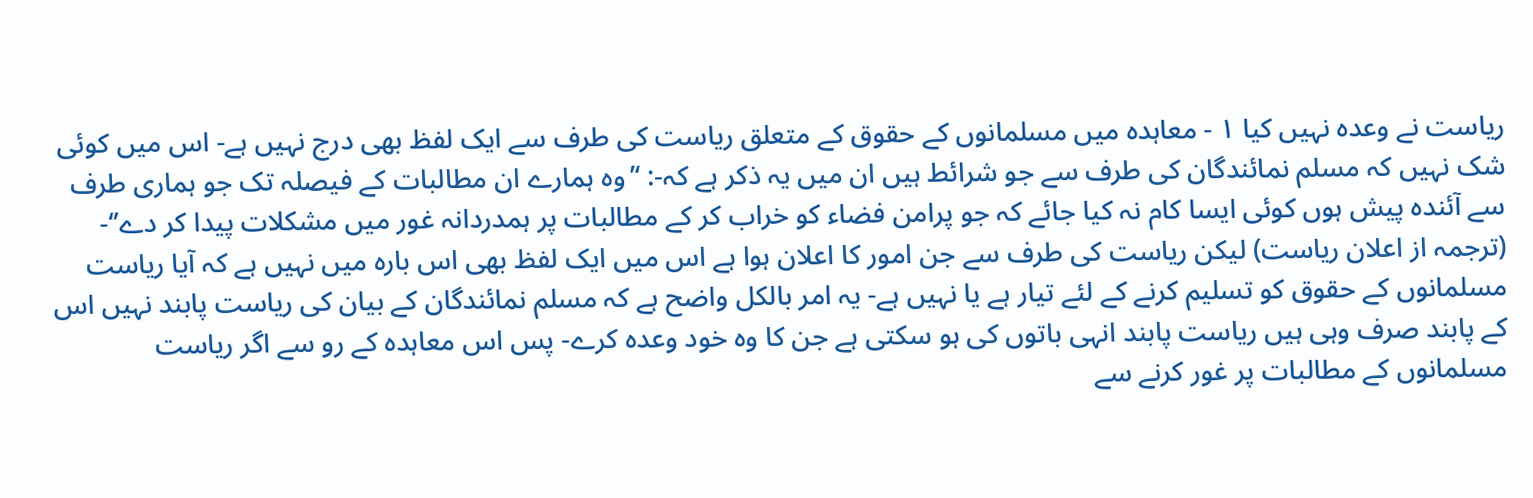ریاست نے وعدہ نہیں کیا ۱ - معاہدہ میں مسلمانوں کے حقوق کے متعلق ریاست کی طرف سے ایک لفظ بھی درج نہیں ہے- اس میں کوئی شک نہیں کہ مسلم نمائندگان کی طرف سے جو شرائط ہیں ان میں یہ ذکر ہے کہ-: ‘’وہ ہمارے ان مطالبات کے فیصلہ تک جو ہماری طرف سے آئندہ پیش ہوں کوئی ایسا کام نہ کیا جائے کہ جو پرامن فضاء کو خراب کر کے مطالبات پر ہمدردانہ غور میں مشکلات پیدا کر دے’‘- (ترجمہ از اعلان ریاست) لیکن ریاست کی طرف سے جن امور کا اعلان ہوا ہے اس میں ایک لفظ بھی اس بارہ میں نہیں ہے کہ آیا ریاست مسلمانوں کے حقوق کو تسلیم کرنے کے لئے تیار ہے یا نہیں ہے- یہ امر بالکل واضح ہے کہ مسلم نمائندگان کے بیان کی ریاست پابند نہیں اس کے پابند صرف وہی ہیں ریاست پابند انہی باتوں کی ہو سکتی ہے جن کا وہ خود وعدہ کرے- پس اس معاہدہ کے رو سے اگر ریاست مسلمانوں کے مطالبات پر غور کرنے سے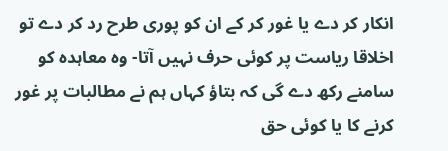انکار کر دے یا غور کر کے ان کو پوری طرح رد کر دے تو اخلاقا ریاست پر کوئی حرف نہیں آتا- وہ معاہدہ کو سامنے رکھ دے گی کہ بتاؤ کہاں ہم نے مطالبات پر غور کرنے کا یا کوئی حق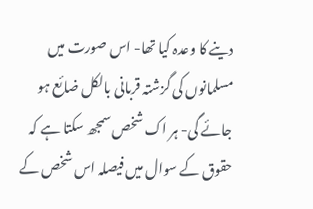دینے کا وعدہ کیا تھا- اس صورت میں مسلمانوں کی گزشتہ قربانی بالکل ضائع ہو جائے گی- ہر اک شخص سمجھ سکتا ہے کہ حقوق کے سوال میں فیصلہ اس شخص کے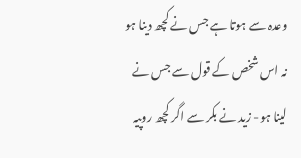وعدہ سے ہوتا ہے جس نے کچھ دینا ہو نہ اس شخص کے قول سے جس نے لینا ہو- زید نے بکر سے اگر کچھ روپیہ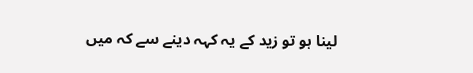لینا ہو تو زید کے یہ کہہ دینے سے کہ میں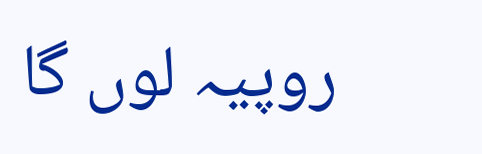روپیہ لوں گا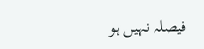فیصلہ نہیں ہو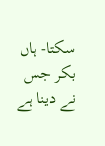سکتا- ہاں بکر جس نے دینا ہے